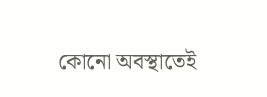কোনো অবস্থাতেই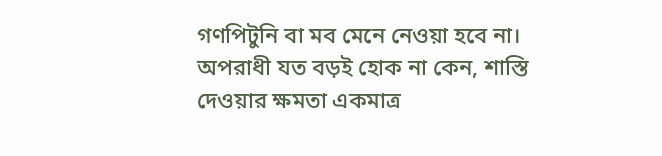গণপিটুনি বা মব মেনে নেওয়া হবে না। অপরাধী যত বড়ই হোক না কেন, শাস্তি দেওয়ার ক্ষমতা একমাত্র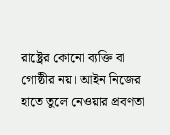রাষ্ট্রের কোনো ব্যক্তি বা গোষ্ঠীর নয়। আইন নিজের হাতে তুলে নেওয়ার প্রবণতা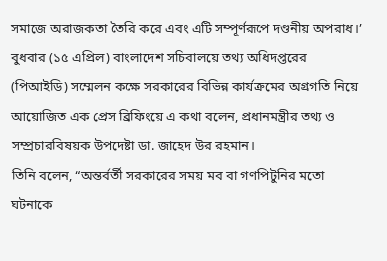সমাজে অরাজকতা তৈরি করে এবং এটি সম্পূর্ণরূপে দণ্ডনীয় অপরাধ।’
বুধবার (১৫ এপ্রিল) বাংলাদেশ সচিবালয়ে তথ্য অধিদপ্তরের (পিআইডি) সম্মেলন কক্ষে সরকারের বিভিন্ন কার্যক্রমের অগ্রগতি নিয়ে আয়োজিত এক প্রেস ব্রিফিংয়ে এ কথা বলেন, প্রধানমন্ত্রীর তথ্য ও সম্প্রচারবিষয়ক উপদেষ্টা ডা. জাহেদ উর রহমান।
তিনি বলেন, “অন্তর্বর্তী সরকারের সময় মব বা গণপিটুনির মতো ঘটনাকে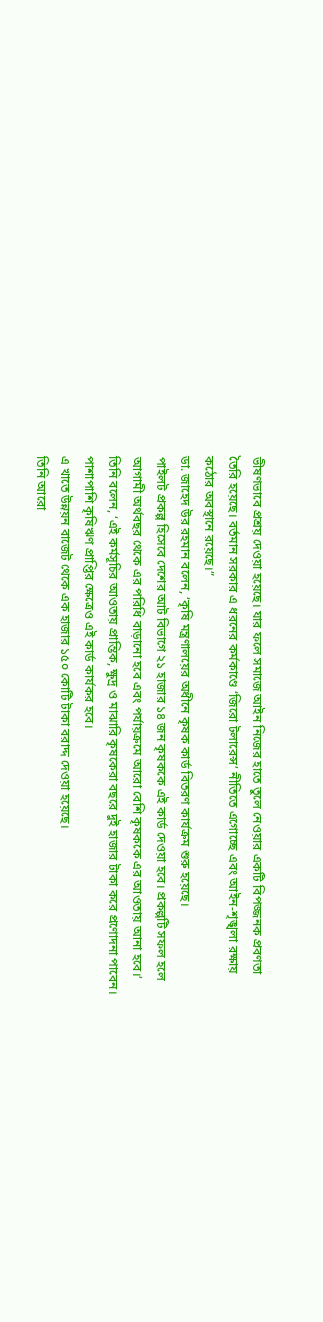ভীষণভাবে প্রশ্রয় দেওয়া হয়েছে। যার ফলে সমাজে আইন নিজের হাতে তুলে নেওয়ার একটি বিপজ্জনক প্রবণতা তৈরি হয়েছে। বর্তমান সরকার এ ধরনের কর্মকাণ্ডে ‘জিরো টলারেন্স’ নীতিতে এগোচ্ছে এবং আইন-শৃঙ্খলা রক্ষায় কঠোর অবস্থানে রয়েছে।”
ডা. জাহেদ উর রহমান বলেন, ‘কৃষি মন্ত্রণালয়ের অধীনে কৃষক কার্ড বিতরণ কার্যক্রম শুরু হয়েছে।
পাইলট প্রকল্প হিসেবে দেশের আট বিভাগে ২১ হাজার ১৪ জন কৃষককে এই কার্ড দেওয়া হবে। প্রকল্পটি সফল হলে আগামী অর্থবছর থেকে এর পরিধি বাড়ানো হবে এবং পর্যায়ক্রমে আরো বেশি কৃষককে এর আওতায় আনা হবে।’
তিনি বলেন, ‘এই কর্মসূচির আওতায় প্রান্তিক, ক্ষুদ্র ও মাঝারি কৃষকেরা বছরে দুই হাজার টাকা করে প্রণোদনা পাবেন। পাশাপাশি কৃষিঋণ প্রাপ্তির ক্ষেত্রেও এই কার্ড কার্যকর হবে।
এ খাতে উন্নয়ন বাজেট থেকে এক হাজার ১৫০ কোটি টাকা বরাদ্দ দেওয়া হয়েছে।
তিনি আরো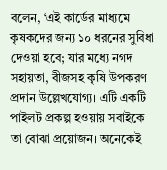বলেন, ‘এই কার্ডের মাধ্যমে কৃষকদের জন্য ১০ ধরনের সুবিধা দেওয়া হবে; যার মধ্যে নগদ সহায়তা, বীজসহ কৃষি উপকরণ প্রদান উল্লেখযোগ্য। এটি একটি পাইলট প্রকল্প হওয়ায় সবাইকে তা বোঝা প্রয়োজন। অনেকেই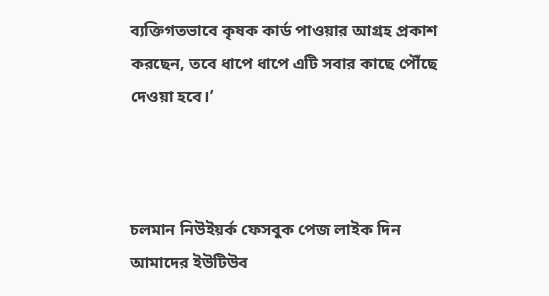ব্যক্তিগতভাবে কৃষক কার্ড পাওয়ার আগ্রহ প্রকাশ করছেন, তবে ধাপে ধাপে এটি সবার কাছে পৌঁছে দেওয়া হবে।’



চলমান নিউইয়র্ক ফেসবুক পেজ লাইক দিন
আমাদের ইউটিউব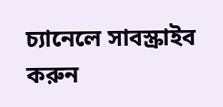চ্যানেলে সাবস্ক্রাইব করুন